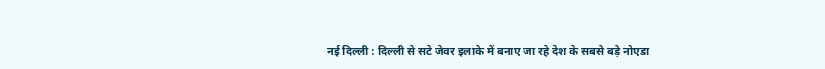नई दिल्ली : दिल्ली से सटे जेवर इलाके में बनाए जा रहे देश के सबसे बड़े नोएडा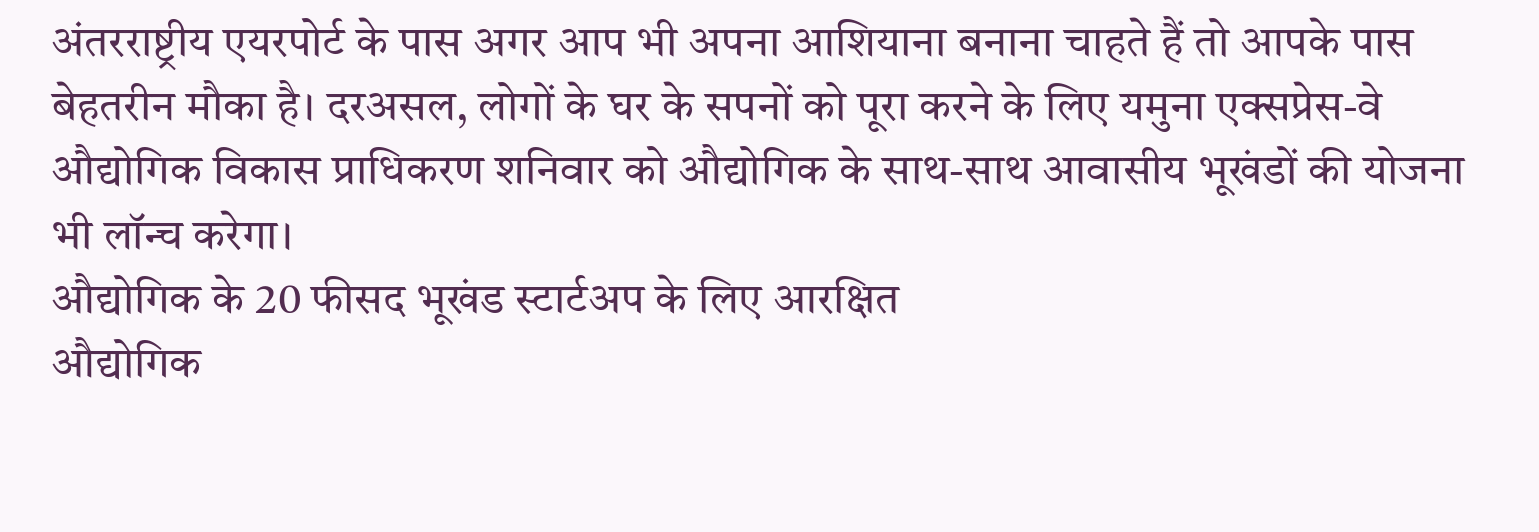अंतरराष्ट्रीय एयरपोर्ट के पास अगर आप भी अपना आशियाना बनाना चाहते हैं तो आपके पास बेहतरीन मौका है। दरअसल, लोगों के घर के सपनों को पूरा करने के लिए यमुना एक्सप्रेस-वे औद्योगिक विकास प्राधिकरण शनिवार को औद्योगिक के साथ-साथ आवासीय भूखंडों की योजना भी लॉन्च करेगा।
औद्योगिक के 20 फीसद भूखंड स्टार्टअप के लिए आरक्षित
औद्योगिक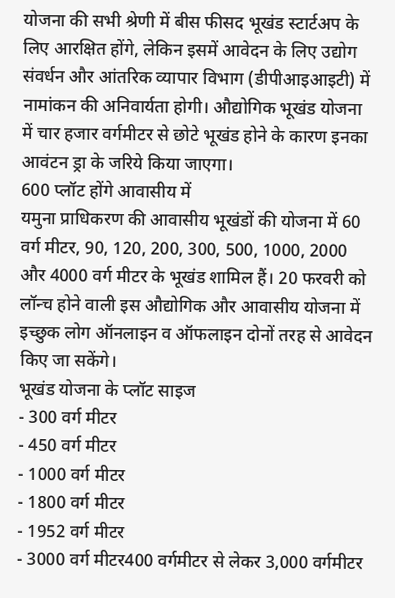योजना की सभी श्रेणी में बीस फीसद भूखंड स्टार्टअप के लिए आरक्षित होंगे, लेकिन इसमें आवेदन के लिए उद्योग संवर्धन और आंतरिक व्यापार विभाग (डीपीआइआइटी) में नामांकन की अनिवार्यता होगी। औद्योगिक भूखंड योजना में चार हजार वर्गमीटर से छोटे भूखंड होने के कारण इनका आवंटन ड्रा के जरिये किया जाएगा।
600 प्लॉट होंगे आवासीय में
यमुना प्राधिकरण की आवासीय भूखंडों की योजना में 60 वर्ग मीटर, 90, 120, 200, 300, 500, 1000, 2000 और 4000 वर्ग मीटर के भूखंड शामिल हैं। 20 फरवरी को लॉन्च होने वाली इस औद्योगिक और आवासीय योजना में इच्छुक लोग ऑनलाइन व ऑफलाइन दोनों तरह से आवेदन किए जा सकेंगे।
भूखंड योजना के प्लॉट साइज
- 300 वर्ग मीटर
- 450 वर्ग मीटर
- 1000 वर्ग मीटर
- 1800 वर्ग मीटर
- 1952 वर्ग मीटर
- 3000 वर्ग मीटर400 वर्गमीटर से लेकर 3,000 वर्गमीटर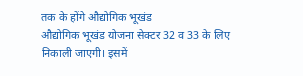तक के होंगे औद्योगिक भूखंड
औद्योगिक भूखंड योजना सेक्टर 32 व 33 के लिए निकाली जाएगी। इसमें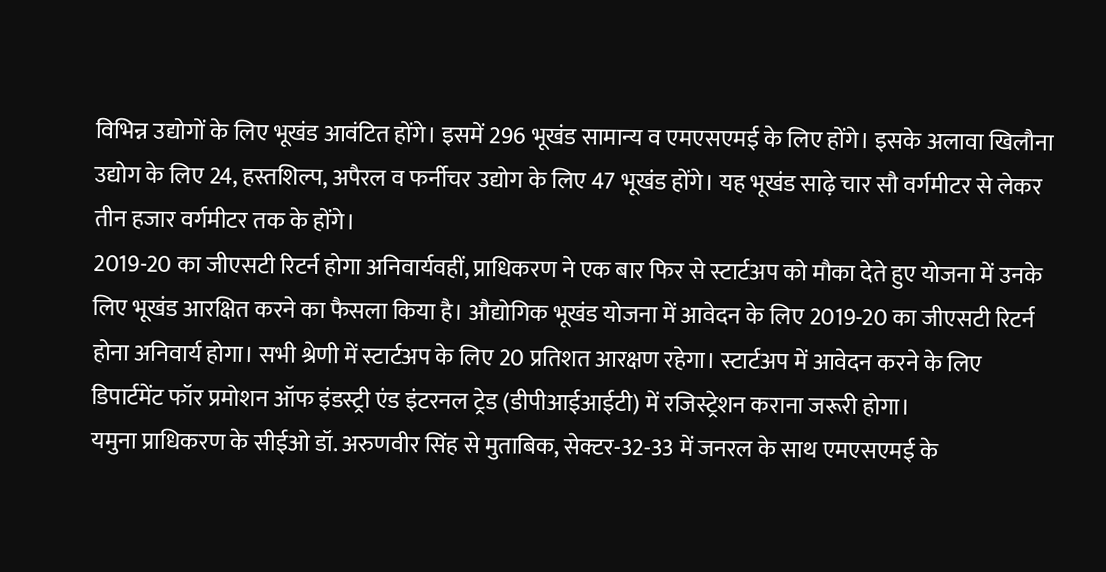विभिन्न उद्योगों के लिए भूखंड आवंटित होंगे। इसमें 296 भूखंड सामान्य व एमएसएमई के लिए होंगे। इसके अलावा खिलौना उद्योग के लिए 24, हस्तशिल्प, अपैरल व फर्नीचर उद्योग के लिए 47 भूखंड होंगे। यह भूखंड साढ़े चार सौ वर्गमीटर से लेकर तीन हजार वर्गमीटर तक के होंगे।
2019-20 का जीएसटी रिटर्न होगा अनिवार्यवहीं, प्राधिकरण ने एक बार फिर से स्टार्टअप को मौका देते हुए योजना में उनके लिए भूखंड आरक्षित करने का फैसला किया है। औद्योगिक भूखंड योजना में आवेदन के लिए 2019-20 का जीएसटी रिटर्न होना अनिवार्य होगा। सभी श्रेणी में स्टार्टअप के लिए 20 प्रतिशत आरक्षण रहेगा। स्टार्टअप में आवेदन करने के लिए डिपार्टमेंट फॉर प्रमोशन ऑफ इंडस्ट्री एंड इंटरनल ट्रेड (डीपीआईआईटी) में रजिस्ट्रेशन कराना जरूरी होगा।
यमुना प्राधिकरण के सीईओ डॉ. अरुणवीर सिंह से मुताबिक, सेक्टर-32-33 में जनरल के साथ एमएसएमई के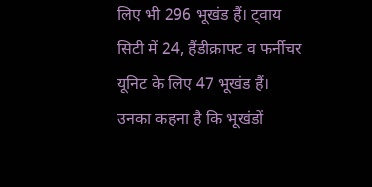लिए भी 296 भूखंड हैं। ट्वाय सिटी में 24, हैंडीक्राफ्ट व फर्नीचर यूनिट के लिए 47 भूखंड हैं। उनका कहना है कि भूखंडों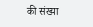की संख्या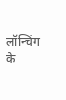लॉन्चिंग के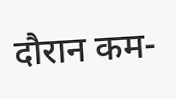दौरान कम-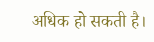अधिक हो सकती है।